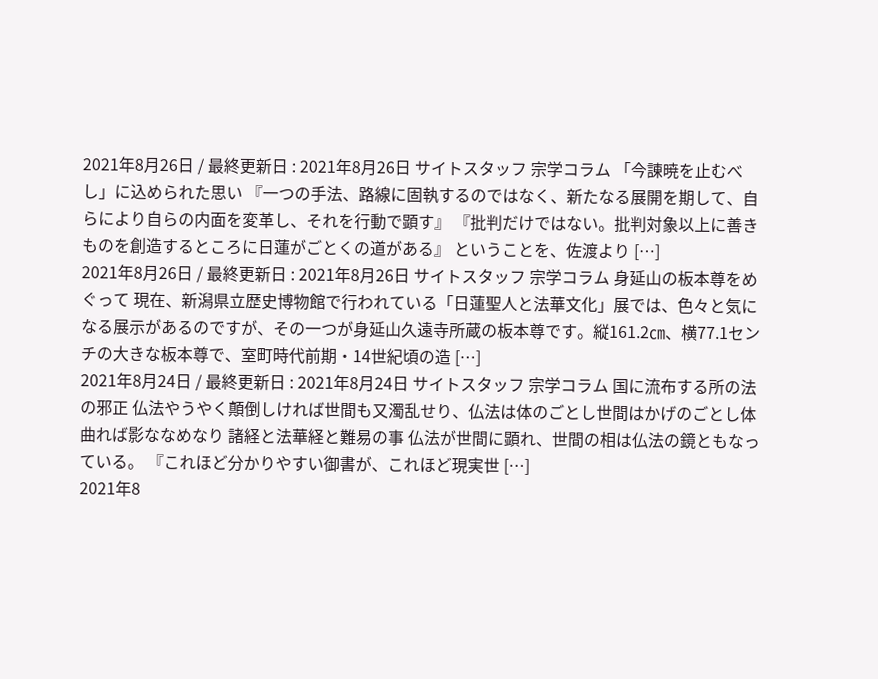2021年8月26日 / 最終更新日 : 2021年8月26日 サイトスタッフ 宗学コラム 「今諌暁を止むべし」に込められた思い 『一つの手法、路線に固執するのではなく、新たなる展開を期して、自らにより自らの内面を変革し、それを行動で顕す』 『批判だけではない。批判対象以上に善きものを創造するところに日蓮がごとくの道がある』 ということを、佐渡より […]
2021年8月26日 / 最終更新日 : 2021年8月26日 サイトスタッフ 宗学コラム 身延山の板本尊をめぐって 現在、新潟県立歴史博物館で行われている「日蓮聖人と法華文化」展では、色々と気になる展示があるのですが、その一つが身延山久遠寺所蔵の板本尊です。縦161.2㎝、横77.1センチの大きな板本尊で、室町時代前期・14世紀頃の造 […]
2021年8月24日 / 最終更新日 : 2021年8月24日 サイトスタッフ 宗学コラム 国に流布する所の法の邪正 仏法やうやく顛倒しければ世間も又濁乱せり、仏法は体のごとし世間はかげのごとし体曲れば影ななめなり 諸経と法華経と難易の事 仏法が世間に顕れ、世間の相は仏法の鏡ともなっている。 『これほど分かりやすい御書が、これほど現実世 […]
2021年8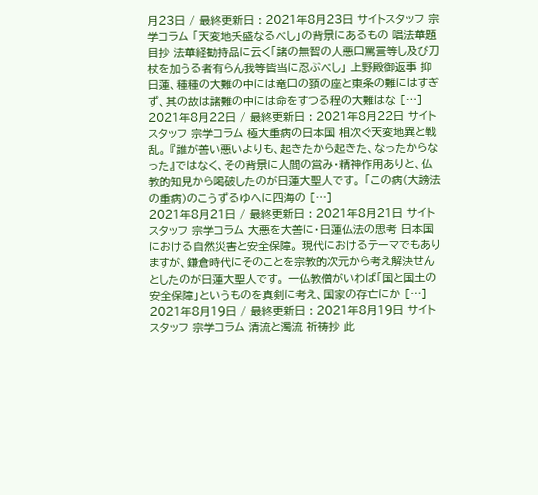月23日 / 最終更新日 : 2021年8月23日 サイトスタッフ 宗学コラム 「天変地夭盛なるべし」の背景にあるもの 唱法華題目抄 法華経勧持品に云く「諸の無智の人悪口罵詈等し及び刀杖を加うる者有らん我等皆当に忍ぶべし」 上野殿御返事 抑日蓮、種種の大難の中には竜口の頚の座と東条の難にはすぎず、其の故は諸難の中には命をすつる程の大難はな […]
2021年8月22日 / 最終更新日 : 2021年8月22日 サイトスタッフ 宗学コラム 極大重病の日本国 相次ぐ天変地異と戦乱。 『誰が善い悪いよりも、起きたから起きた、なったからなった』ではなく、その背景に人間の営み・精神作用ありと、仏教的知見から喝破したのが日蓮大聖人です。 「この病(大謗法の重病)のこうずるゆへに四海の […]
2021年8月21日 / 最終更新日 : 2021年8月21日 サイトスタッフ 宗学コラム 大悪を大善に・日蓮仏法の思考 日本国における自然災害と安全保障。 現代におけるテーマでもありますが、鎌倉時代にそのことを宗教的次元から考え解決せんとしたのが日蓮大聖人です。 一仏教僧がいわば「国と国土の安全保障」というものを真剣に考え、国家の存亡にか […]
2021年8月19日 / 最終更新日 : 2021年8月19日 サイトスタッフ 宗学コラム 清流と濁流 祈祷抄 此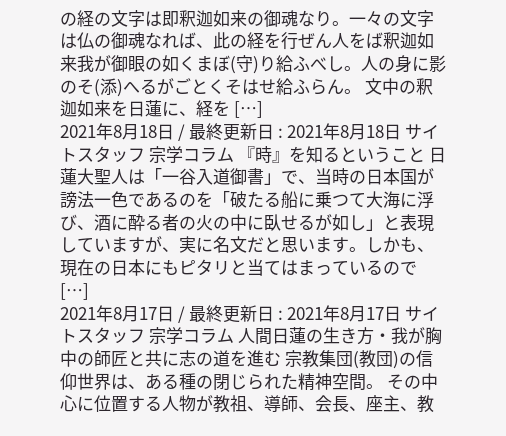の経の文字は即釈迦如来の御魂なり。一々の文字は仏の御魂なれば、此の経を行ぜん人をば釈迦如来我が御眼の如くまぼ(守)り給ふべし。人の身に影のそ(添)へるがごとくそはせ給ふらん。 文中の釈迦如来を日蓮に、経を […]
2021年8月18日 / 最終更新日 : 2021年8月18日 サイトスタッフ 宗学コラム 『時』を知るということ 日蓮大聖人は「一谷入道御書」で、当時の日本国が謗法一色であるのを「破たる船に乗つて大海に浮び、酒に酔る者の火の中に臥せるが如し」と表現していますが、実に名文だと思います。しかも、現在の日本にもピタリと当てはまっているので […]
2021年8月17日 / 最終更新日 : 2021年8月17日 サイトスタッフ 宗学コラム 人間日蓮の生き方・我が胸中の師匠と共に志の道を進む 宗教集団(教団)の信仰世界は、ある種の閉じられた精神空間。 その中心に位置する人物が教祖、導師、会長、座主、教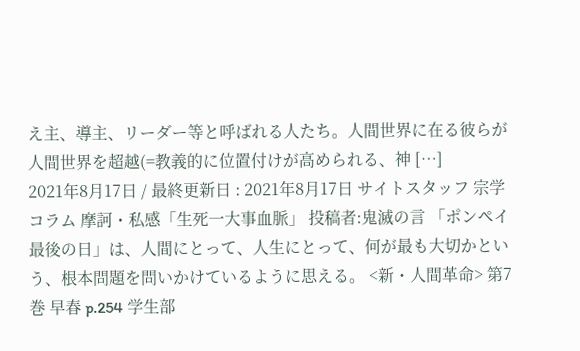え主、導主、リーダー等と呼ばれる人たち。人間世界に在る彼らが人間世界を超越(=教義的に位置付けが高められる、神 […]
2021年8月17日 / 最終更新日 : 2021年8月17日 サイトスタッフ 宗学コラム 摩訶・私感「生死一大事血脈」 投稿者:鬼滅の言 「ポンペイ最後の日」は、人間にとって、人生にとって、何が最も大切かという、根本問題を問いかけているように思える。 <新・人間革命> 第7巻 早春 p.254 学生部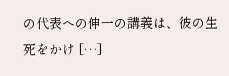の代表への伸一の講義は、彼の生死をかけ […]